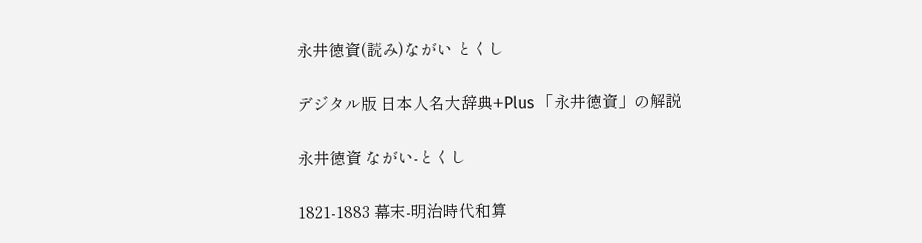永井徳資(読み)ながい とくし

デジタル版 日本人名大辞典+Plus 「永井徳資」の解説

永井徳資 ながい-とくし

1821-1883 幕末-明治時代和算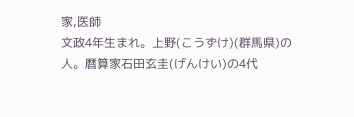家,医師
文政4年生まれ。上野(こうずけ)(群馬県)の人。暦算家石田玄圭(げんけい)の4代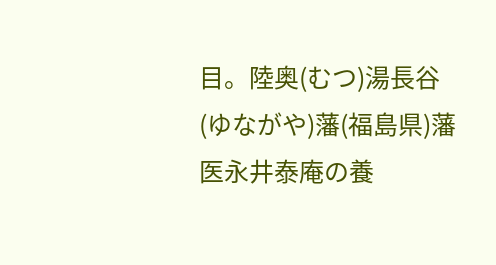目。陸奥(むつ)湯長谷(ゆながや)藩(福島県)藩医永井泰庵の養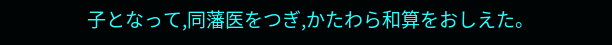子となって,同藩医をつぎ,かたわら和算をおしえた。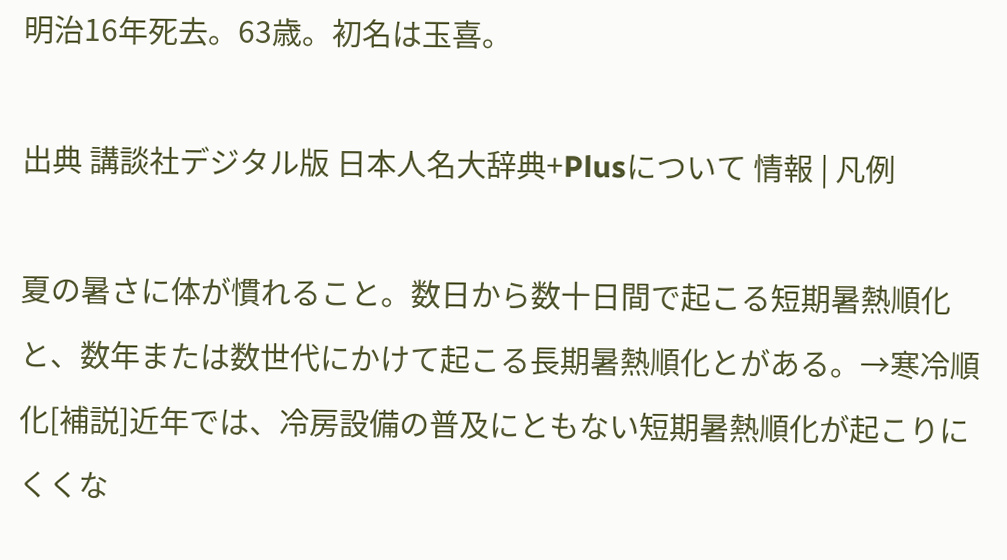明治16年死去。63歳。初名は玉喜。

出典 講談社デジタル版 日本人名大辞典+Plusについて 情報 | 凡例

夏の暑さに体が慣れること。数日から数十日間で起こる短期暑熱順化と、数年または数世代にかけて起こる長期暑熱順化とがある。→寒冷順化[補説]近年では、冷房設備の普及にともない短期暑熱順化が起こりにくくな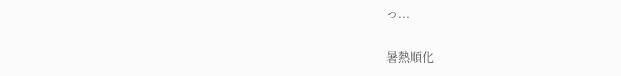っ...

暑熱順化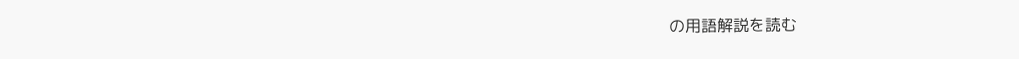の用語解説を読む